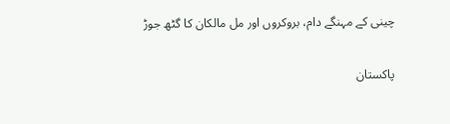چینی کے مہنگے دام، بروکروں اور مل مالکان کا گٹھ جوڑ

پاکستان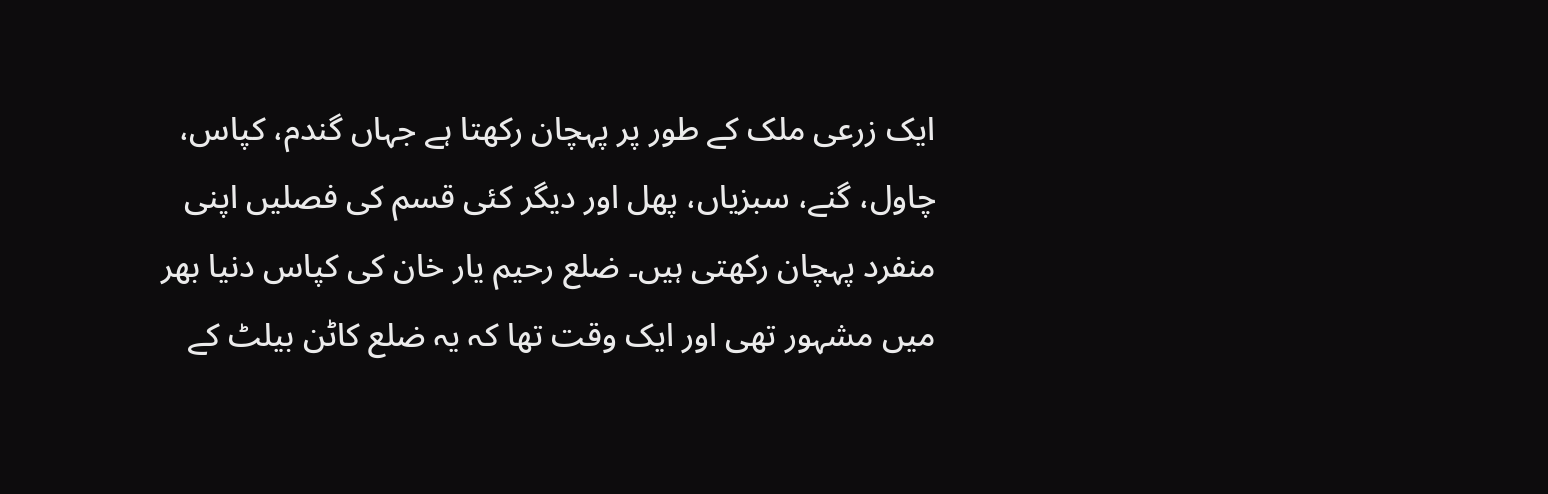ایک زرعی ملک کے طور پر پہچان رکھتا ہے جہاں گندم، کپاس، چاول، گنے، سبزیاں، پھل اور دیگر کئی قسم کی فصلیں اپنی منفرد پہچان رکھتی ہیں۔ ضلع رحیم یار خان کی کپاس دنیا بھر میں مشہور تھی اور ایک وقت تھا کہ یہ ضلع کاٹن بیلٹ کے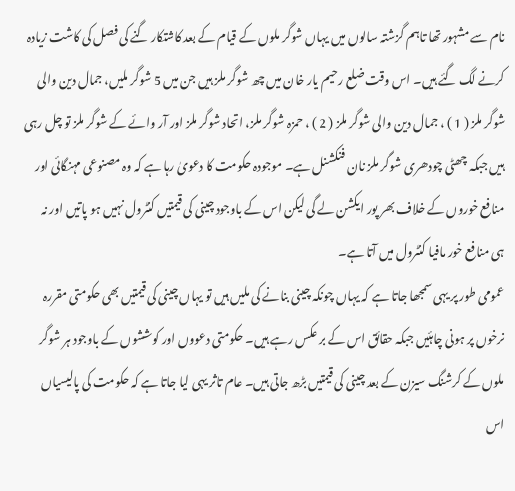نام سے مشہور تھا تاہم گزشتہ سالوں میں یہاں شوگر ملوں کے قیام کے بعد کاشتکار گنے کی فصل کی کاشت زیادہ کرنے لگ گئے ہیں۔ اس وقت ضلع رحیم یار خان میں چھ شوگر ملز ہیں جن میں 5 شوگر ملیں، جمال دین والی شوگر ملز ( 1 ) ، جمال دین والی شوگر ملز ( 2 ) ، حمزہ شوگر ملز، اتحاد شوگر ملز اور آر وائے کے شوگر ملز تو چل رہی ہیں جبکہ چھٹی چودھری شوگر ملز نان فنکشنل ہے۔ موجودہ حکومت کا دعویٰ رہا ہے کہ وہ مصنوعی مہنگائی اور منافع خوروں کے خلاف بھر پور ایکشن لے گی لیکن اس کے باوجود چینی کی قیمتیں کنٹرول نہیں ہو پاتیں اور نہ ہی منافع خور مافیا کنٹرول میں آتا ہے۔
عمومی طور پر یہی سمجھا جاتا ہے کہ یہاں چونکہ چینی بنانے کی ملیں ہیں تو یہاں چینی کی قیمتیں بھی حکومتی مقررہ نرخوں پر ہونی چاہئیں جبکہ حقائق اس کے بر عکس رہے ہیں۔ حکومتی دعووں اور کوششوں کے باوجود ہر شوگر ملوں کے کرشنگ سیزن کے بعد چینی کی قیمتیں بڑھ جاتی ہیں۔ عام تاثر یہی لیا جاتا ہے کہ حکومت کی پالیسیاں اس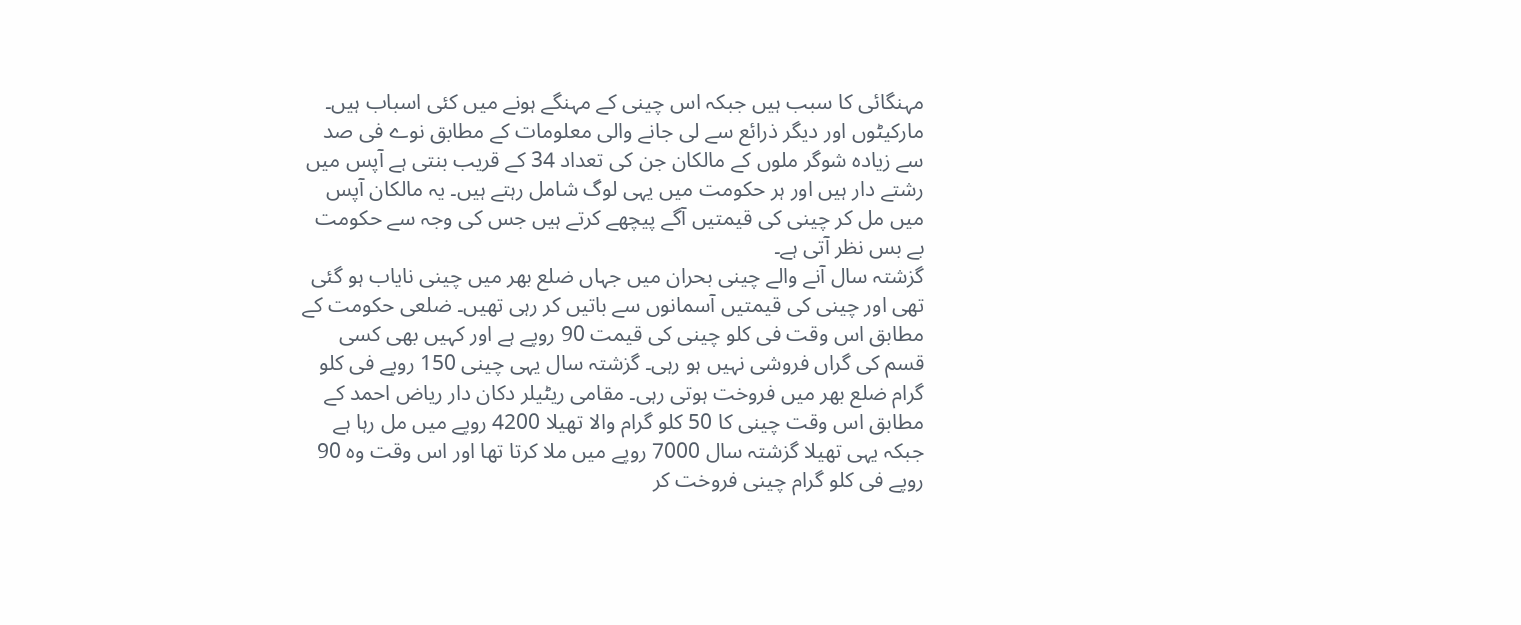مہنگائی کا سبب ہیں جبکہ اس چینی کے مہنگے ہونے میں کئی اسباب ہیں۔ مارکیٹوں اور دیگر ذرائع سے لی جانے والی معلومات کے مطابق نوے فی صد سے زیادہ شوگر ملوں کے مالکان جن کی تعداد 34 کے قریب بنتی ہے آپس میں رشتے دار ہیں اور ہر حکومت میں یہی لوگ شامل رہتے ہیں۔ یہ مالکان آپس میں مل کر چینی کی قیمتیں آگے پیچھے کرتے ہیں جس کی وجہ سے حکومت بے بس نظر آتی ہے۔
گزشتہ سال آنے والے چینی بحران میں جہاں ضلع بھر میں چینی نایاب ہو گئی تھی اور چینی کی قیمتیں آسمانوں سے باتیں کر رہی تھیں۔ ضلعی حکومت کے مطابق اس وقت فی کلو چینی کی قیمت 90 روپے ہے اور کہیں بھی کسی قسم کی گراں فروشی نہیں ہو رہی۔ گزشتہ سال یہی چینی 150 روپے فی کلو گرام ضلع بھر میں فروخت ہوتی رہی۔ مقامی ریٹیلر دکان دار ریاض احمد کے مطابق اس وقت چینی کا 50 کلو گرام والا تھیلا 4200 روپے میں مل رہا ہے جبکہ یہی تھیلا گزشتہ سال 7000 روپے میں ملا کرتا تھا اور اس وقت وہ 90 روپے فی کلو گرام چینی فروخت کر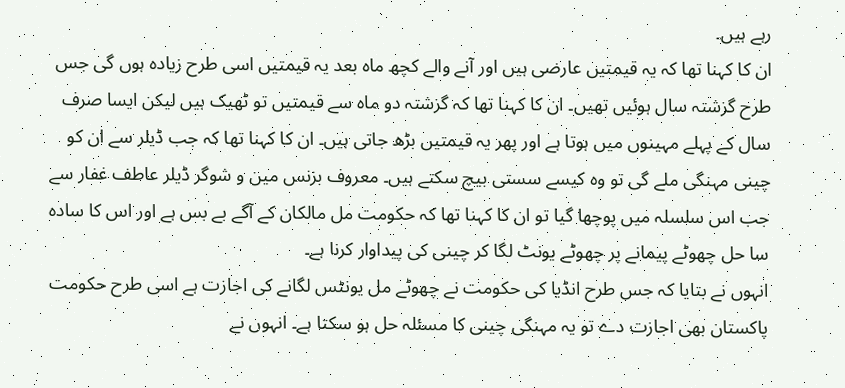رہے ہیں۔
ان کا کہنا تھا کہ یہ قیمتیں عارضی ہیں اور آنے والے کچھ ماہ بعد یہ قیمتیں اسی طرح زیادہ ہوں گی جس طرح گزشتہ سال ہوئیں تھیں۔ ان کا کہنا تھا کہ گزشتہ دو ماہ سے قیمتیں تو ٹھیک ہیں لیکن ایسا صرف سال کے پہلے مہینوں میں ہوتا ہے اور پھر یہ قیمتیں بڑھ جاتی ہیں۔ ان کا کہنا تھا کہ جب ڈیلر سے ان کو چینی مہنگی ملے گی تو وہ کیسے سستی بیچ سکتے ہیں۔ معروف بزنس مین و شوگر ڈیلر عاطف غفار سے جب اس سلسلہ میں پوچھا گیا تو ان کا کہنا تھا کہ حکومت مل مالکان کے آگے بے بس ہے اور اس کا سادہ سا حل چھوٹے پیمانے پر چھوٹے یونٹ لگا کر چینی کی پیداوار کرنا ہے۔
انہوں نے بتایا کہ جس طرح انڈیا کی حکومت نے چھوٹے مل یونٹس لگانے کی اجازت ہے اسی طرح حکومت پاکستان بھی اجازت دے تو یہ مہنگی چینی کا مسئلہ حل ہو سکتا ہے۔ انہوں نے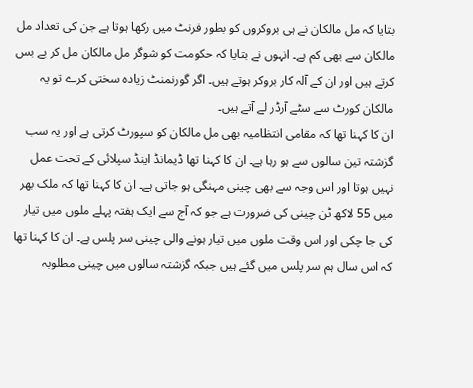بتایا کہ مل مالکان نے ہی بروکروں کو بطور فرنٹ میں رکھا ہوتا ہے جن کی تعداد مل مالکان سے بھی کم ہے۔ انہوں نے بتایا کہ حکومت کو شوگر مل مالکان مل کر بے بس کرتے ہیں اور ان کے آلہ کار بروکر ہوتے ہیں۔ اگر گورنمنٹ زیادہ سختی کرے تو یہ مالکان کورٹ سے سٹے آرڈر لے آتے ہیں۔
ان کا کہنا تھا کہ مقامی انتظامیہ بھی مل مالکان کو سپورٹ کرتی ہے اور یہ سب گزشتہ تین سالوں سے ہو رہا ہے۔ ان کا کہنا تھا ڈیمانڈ اینڈ سپلائی کے تحت عمل نہیں ہوتا اور اس وجہ سے بھی چینی مہنگی ہو جاتی ہے۔ ان کا کہنا تھا کہ ملک بھر میں 55 لاکھ ٹن چینی کی ضرورت ہے جو کہ آج سے ایک ہفتہ پہلے ملوں میں تیار کی جا چکی اور اس وقت ملوں میں تیار ہونے والی چینی سر پلس ہے۔ ان کا کہنا تھا کہ اس سال ہم سر پلس میں گئے ہیں جبکہ گزشتہ سالوں میں چینی مطلوبہ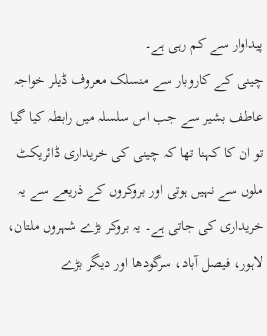پیداوار سے کم رہی ہے۔
چینی کے کاروبار سے منسلک معروف ڈیلر خواجہ عاطف بشیر سے جب اس سلسلہ میں رابطہ کیا گیا تو ان کا کہنا تھا کہ چینی کی خریداری ڈائریکٹ ملوں سے نہیں ہوتی اور بروکروں کے ذریعے سے یہ خریداری کی جاتی ہے۔ یہ بروکر بڑے شہروں ملتان، لاہور، فیصل آباد، سرگودھا اور دیگر بڑے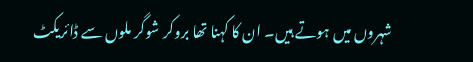شہروں میں ہوتے ہیں۔ ان کا کہنا تھا بروکر شوگر ملوں سے ڈائریکٹ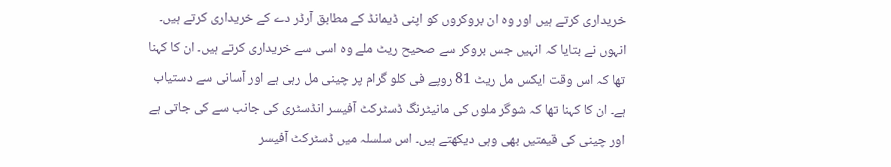خریداری کرتے ہیں اور وہ ان بروکروں کو اپنی ڈیمانڈ کے مطابق آرڈر دے کے خریداری کرتے ہیں۔
انہوں نے بتایا کہ انہیں جس بروکر سے صحیح ریٹ ملے وہ اسی سے خریداری کرتے ہیں۔ ان کا کہنا تھا کہ اس وقت ایکس مل ریٹ 81 روپے فی کلو گرام پر چینی مل رہی ہے اور آسانی سے دستیاب ہے۔ ان کا کہنا تھا کہ شوگر ملوں کی مانیٹرنگ ڈسٹرکٹ آفیسر انڈسٹری کی جانب سے کی جاتی ہے اور چینی کی قیمتیں بھی وہی دیکھتے ہیں۔ اس سلسلہ میں ڈسٹرکٹ آفیسر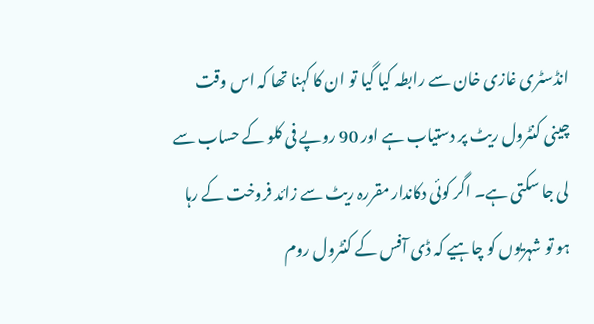انڈسٹری غازی خان سے رابطہ کیا گیا تو ان کا کہنا تھا کہ اس وقت چینی کنٹرول ریٹ پر دستیاب ہے اور 90 روپے فی کلو کے حساب سے لی جا سکتی ہے۔ اگر کوئی دکاندار مقررہ ریٹ سے زائد فروخت کے رہا ہو تو شہریوں کو چاہیے کہ ڈی آفس کے کنٹرول روم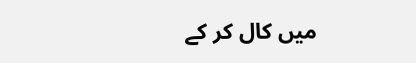میں کال کر کے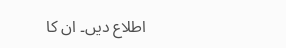اطلاع دیں۔ ان کا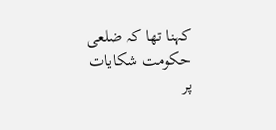کہنا تھا کہ ضلعی حکومت شکایات پر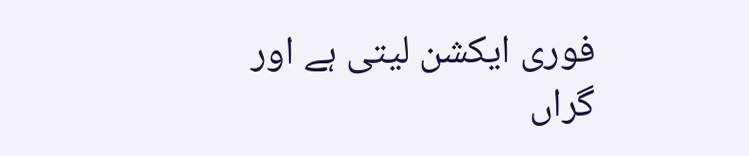فوری ایکشن لیتی ہے اور گراں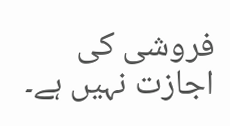فروشی کی اجازت نہیں ہے۔